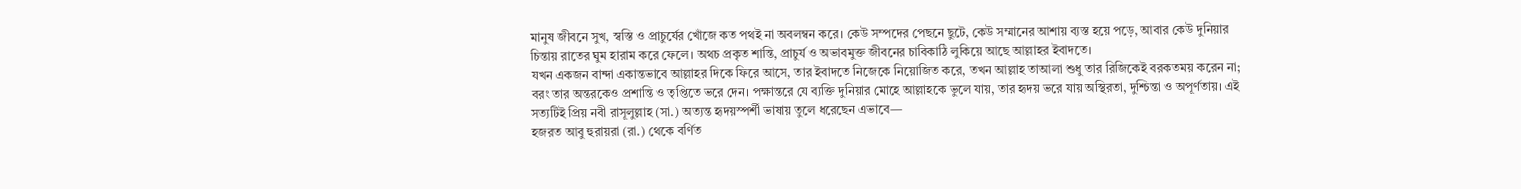মানুষ জীবনে সুখ, স্বস্তি ও প্রাচুর্যের খোঁজে কত পথই না অবলম্বন করে। কেউ সম্পদের পেছনে ছুটে, কেউ সম্মানের আশায় ব্যস্ত হয়ে পড়ে, আবার কেউ দুনিয়ার চিন্তায় রাতের ঘুম হারাম করে ফেলে। অথচ প্রকৃত শান্তি, প্রাচুর্য ও অভাবমুক্ত জীবনের চাবিকাঠি লুকিয়ে আছে আল্লাহর ইবাদতে।
যখন একজন বান্দা একান্তভাবে আল্লাহর দিকে ফিরে আসে, তার ইবাদতে নিজেকে নিয়োজিত করে, তখন আল্লাহ তাআলা শুধু তার রিজিকেই বরকতময় করেন না; বরং তার অন্তরকেও প্রশান্তি ও তৃপ্তিতে ভরে দেন। পক্ষান্তরে যে ব্যক্তি দুনিয়ার মোহে আল্লাহকে ভুলে যায়, তার হৃদয় ভরে যায় অস্থিরতা, দুশ্চিন্তা ও অপূর্ণতায়। এই সত্যটিই প্রিয় নবী রাসূলুল্লাহ (সা.) অত্যন্ত হৃদয়স্পর্শী ভাষায় তুলে ধরেছেন এভাবে—
হজরত আবু হুরায়রা (রা.) থেকে বর্ণিত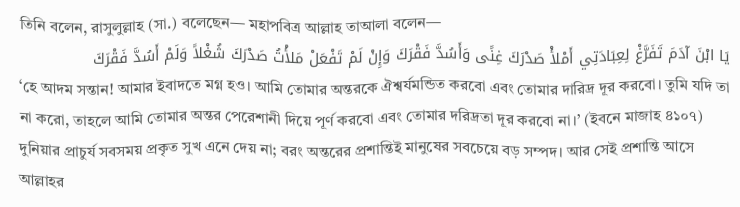তিনি বলেন, রাসুলুল্লাহ (সা.) বলেছেন— মহাপবিত্র আল্লাহ তাআলা বলেন—
يَا ابْنَ آدَمَ تَفَرَّغْ لِعِبَادَتِي أَمْلأْ صَدْرَكَ غِنًى وَأَسُدَّ فَقْرَكَ وَإِنْ لَمْ تَفْعَلْ مَلأْتُ صَدْرَكَ شُغْلاً وَلَمْ أَسُدَّ فَقْرَكَ
‘হে আদম সন্তান! আমার ইবাদতে মগ্ন হও। আমি তোমার অন্তরকে ঐশ্বর্যমন্ডিত করবো এবং তোমার দারিদ্র দূর করবো। তুমি যদি তা না করো, তাহলে আমি তোমার অন্তর পেরেশানী দিয়ে পূর্ণ করবো এবং তোমার দরিদ্রতা দূর করবো না।’ (ইবনে মাজাহ ৪১০৭)
দুনিয়ার প্রাচুর্য সবসময় প্রকৃত সুখ এনে দেয় না; বরং অন্তরের প্রশান্তিই মানুষের সবচেয়ে বড় সম্পদ। আর সেই প্রশান্তি আসে আল্লাহর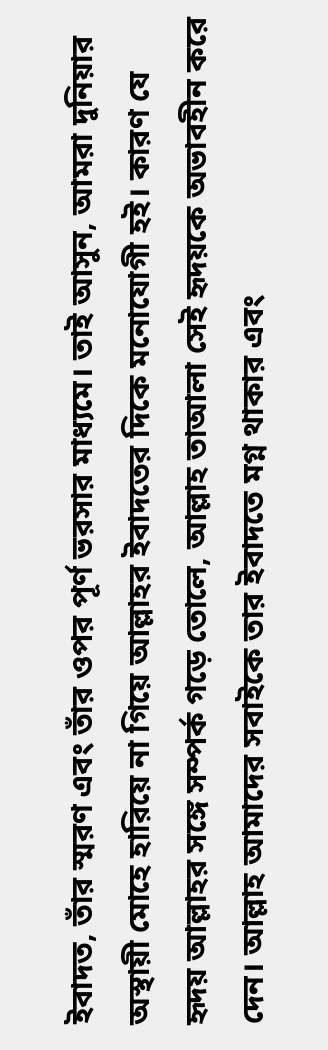ইবাদত, তাঁর স্মরণ এবং তাঁর ওপর পূর্ণ ভরসার মাধ্যমে। তাই আসুন, আমরা দুনিয়ার অস্থায়ী মোহে হারিয়ে না গিয়ে আল্লাহর ইবাদতের দিকে মনোযোগী হই। কারণ যে হৃদয় আল্লাহর সঙ্গে সম্পর্ক গড়ে তোলে, আল্লাহ তাআলা সেই হৃদয়কে অভাবহীন করে দেন। আল্লাহ আমাদের সবাইকে তার ইবাদতে মগ্ন থাকার এবং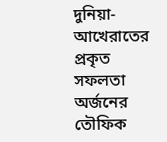দুনিয়া-আখেরাতের প্রকৃত সফলতা অর্জনের তৌফিক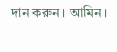দান করুন। আমিন।